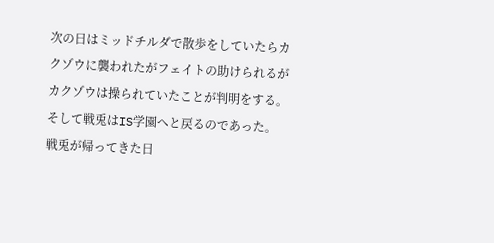次の日はミッドチルダで散歩をしていたらカクゾウに襲われたがフェイトの助けられるがカクゾウは操られていたことが判明をする。
そして戦兎はIS学園へと戻るのであった。
戦兎が帰ってきた日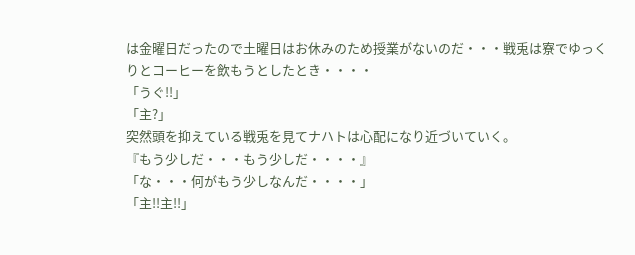は金曜日だったので土曜日はお休みのため授業がないのだ・・・戦兎は寮でゆっくりとコーヒーを飲もうとしたとき・・・・
「うぐ!!」
「主?」
突然頭を抑えている戦兎を見てナハトは心配になり近づいていく。
『もう少しだ・・・もう少しだ・・・・』
「な・・・何がもう少しなんだ・・・・」
「主!!主!!」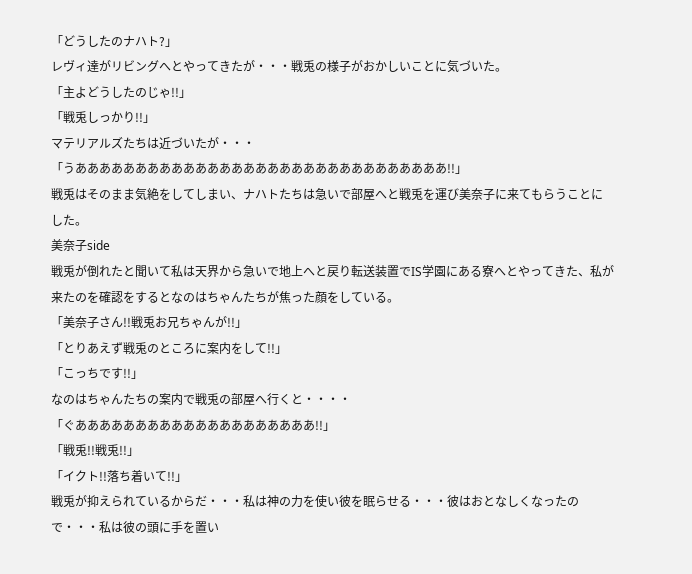「どうしたのナハト?」
レヴィ達がリビングへとやってきたが・・・戦兎の様子がおかしいことに気づいた。
「主よどうしたのじゃ!!」
「戦兎しっかり!!」
マテリアルズたちは近づいたが・・・
「うあああああああああああああああああああああああああああああああ!!」
戦兎はそのまま気絶をしてしまい、ナハトたちは急いで部屋へと戦兎を運び美奈子に来てもらうことにした。
美奈子side
戦兎が倒れたと聞いて私は天界から急いで地上へと戻り転送装置でIS学園にある寮へとやってきた、私が来たのを確認をするとなのはちゃんたちが焦った顔をしている。
「美奈子さん!!戦兎お兄ちゃんが!!」
「とりあえず戦兎のところに案内をして!!」
「こっちです!!」
なのはちゃんたちの案内で戦兎の部屋へ行くと・・・・
「ぐああああああああああああああああああああ!!」
「戦兎!!戦兎!!」
「イクト!!落ち着いて!!」
戦兎が抑えられているからだ・・・私は神の力を使い彼を眠らせる・・・彼はおとなしくなったので・・・私は彼の頭に手を置い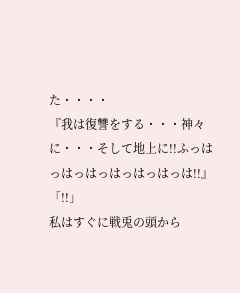た・・・・
『我は復讐をする・・・神々に・・・そして地上に!!ふっはっはっはっはっはっはっは!!』
「!!」
私はすぐに戦兎の頭から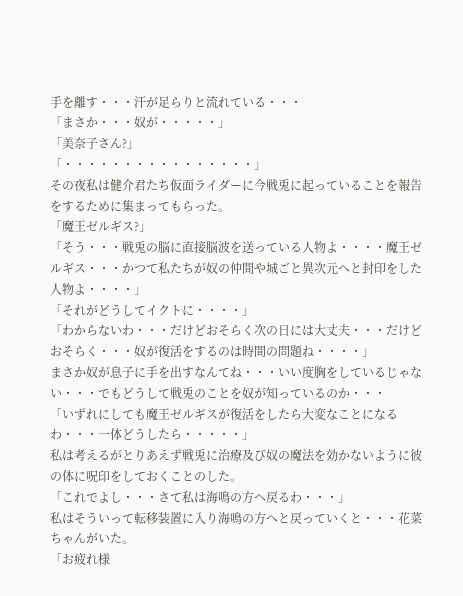手を離す・・・汗が足らりと流れている・・・
「まさか・・・奴が・・・・・」
「美奈子さん?」
「・・・・・・・・・・・・・・・・」
その夜私は健介君たち仮面ライダーに今戦兎に起っていることを報告をするために集まってもらった。
「魔王ゼルギス?」
「そう・・・戦兎の脳に直接脳波を送っている人物よ・・・・魔王ゼルギス・・・かつて私たちが奴の仲間や城ごと異次元へと封印をした人物よ・・・・」
「それがどうしてイクトに・・・・」
「わからないわ・・・だけどおそらく次の日には大丈夫・・・だけどおそらく・・・奴が復活をするのは時間の問題ね・・・・」
まさか奴が息子に手を出すなんてね・・・いい度胸をしているじゃない・・・でもどうして戦兎のことを奴が知っているのか・・・
「いずれにしても魔王ゼルギスが復活をしたら大変なことになるわ・・・一体どうしたら・・・・・」
私は考えるがとりあえず戦兎に治療及び奴の魔法を効かないように彼の体に呪印をしておくことのした。
「これでよし・・・さて私は海鳴の方へ戻るわ・・・」
私はそういって転移装置に入り海鳴の方へと戻っていくと・・・花菜ちゃんがいた。
「お疲れ様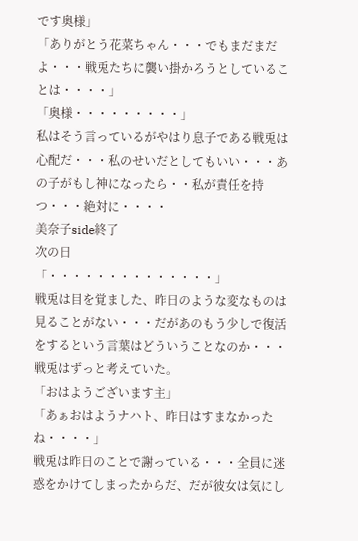です奥様」
「ありがとう花菜ちゃん・・・でもまだまだよ・・・戦兎たちに襲い掛かろうとしていることは・・・・」
「奥様・・・・・・・・・」
私はそう言っているがやはり息子である戦兎は心配だ・・・私のせいだとしてもいい・・・あの子がもし神になったら・・私が責任を持つ・・・絶対に・・・・
美奈子side終了
次の日
「・・・・・・・・・・・・・・」
戦兎は目を覚ました、昨日のような変なものは見ることがない・・・だがあのもう少しで復活をするという言葉はどういうことなのか・・・戦兎はずっと考えていた。
「おはようございます主」
「あぁおはようナハト、昨日はすまなかったね・・・・」
戦兎は昨日のことで謝っている・・・全員に迷惑をかけてしまったからだ、だが彼女は気にし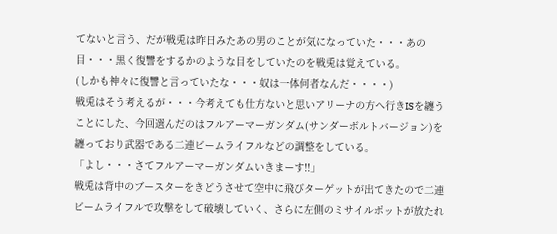てないと言う、だが戦兎は昨日みたあの男のことが気になっていた・・・あの目・・・黒く復讐をするかのような目をしていたのを戦兎は覚えている。
(しかも神々に復讐と言っていたな・・・奴は一体何者なんだ・・・・)
戦兎はそう考えるが・・・今考えても仕方ないと思いアリーナの方へ行きISを纏うことにした、今回選んだのはフルアーマーガンダム(サンダーボルトバージョン)を纏っており武器である二連ビームライフルなどの調整をしている。
「よし・・・さてフルアーマーガンダムいきまーす!!」
戦兎は背中のブースターをきどうさせて空中に飛びターゲットが出てきたので二連ビームライフルで攻撃をして破壊していく、さらに左側のミサイルポットが放たれ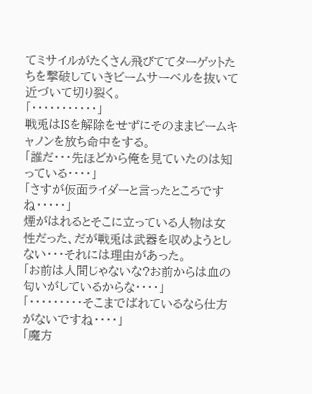てミサイルがたくさん飛びててターゲットたちを撃破していきビームサーベルを抜いて近づいて切り裂く。
「・・・・・・・・・・・」
戦兎はISを解除をせずにそのままビームキャノンを放ち命中をする。
「誰だ・・・先ほどから俺を見ていたのは知っている・・・・」
「さすが仮面ライダーと言ったところですね・・・・・」
煙がはれるとそこに立っている人物は女性だった、だが戦兎は武器を収めようとしない・・・それには理由があった。
「お前は人間じゃないな?お前からは血の匂いがしているからな・・・・」
「・・・・・・・・・そこまでばれているなら仕方がないですね・・・・」
「魔方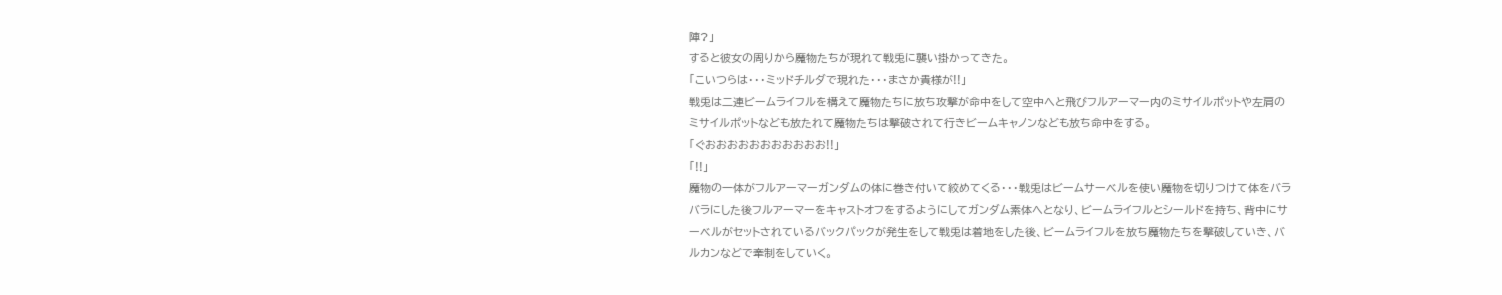陣?」
すると彼女の周りから魔物たちが現れて戦兎に襲い掛かってきた。
「こいつらは・・・ミッドチルダで現れた・・・まさか貴様が!!」
戦兎は二連ビームライフルを構えて魔物たちに放ち攻撃が命中をして空中へと飛びフルアーマー内のミサイルポットや左肩のミサイルポットなども放たれて魔物たちは撃破されて行きビームキャノンなども放ち命中をする。
「ぐおおおおおおおおおおお!!」
「!!」
魔物の一体がフルアーマーガンダムの体に巻き付いて絞めてくる・・・戦兎はビームサーベルを使い魔物を切りつけて体をバラバラにした後フルアーマーをキャストオフをするようにしてガンダム素体へとなり、ビームライフルとシールドを持ち、背中にサーベルがセットされているバックパックが発生をして戦兎は着地をした後、ビームライフルを放ち魔物たちを撃破していき、バルカンなどで牽制をしていく。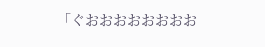「ぐおおおおおおおお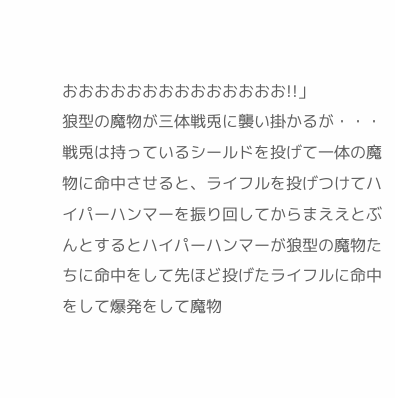おおおおおおおおおおおおおお!!」
狼型の魔物が三体戦兎に襲い掛かるが・・・戦兎は持っているシールドを投げて一体の魔物に命中させると、ライフルを投げつけてハイパーハンマーを振り回してからまええとぶんとするとハイパーハンマーが狼型の魔物たちに命中をして先ほど投げたライフルに命中をして爆発をして魔物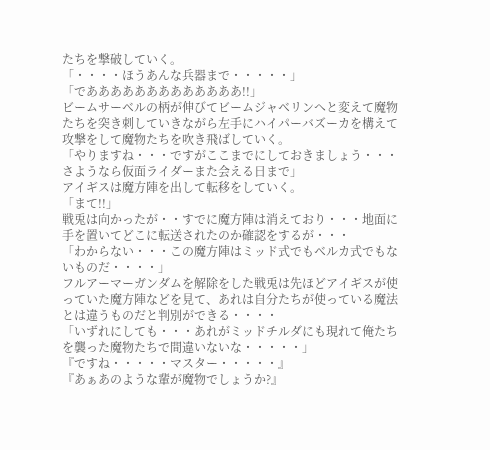たちを撃破していく。
「・・・・ほうあんな兵器まで・・・・・」
「であああああああああああああ!!」
ビームサーベルの柄が伸びてビームジャベリンへと変えて魔物たちを突き刺していきながら左手にハイパーバズーカを構えて攻撃をして魔物たちを吹き飛ばしていく。
「やりますね・・・ですがここまでにしておきましょう・・・さようなら仮面ライダーまた会える日まで」
アイギスは魔方陣を出して転移をしていく。
「まて!!」
戦兎は向かったが・・すでに魔方陣は消えており・・・地面に手を置いてどこに転送されたのか確認をするが・・・
「わからない・・・この魔方陣はミッド式でもベルカ式でもないものだ・・・・」
フルアーマーガンダムを解除をした戦兎は先ほどアイギスが使っていた魔方陣などを見て、あれは自分たちが使っている魔法とは違うものだと判別ができる・・・・
「いずれにしても・・・あれがミッドチルダにも現れて俺たちを襲った魔物たちで間違いないな・・・・・」
『ですね・・・・・マスター・・・・・』
『あぁあのような輩が魔物でしょうか?』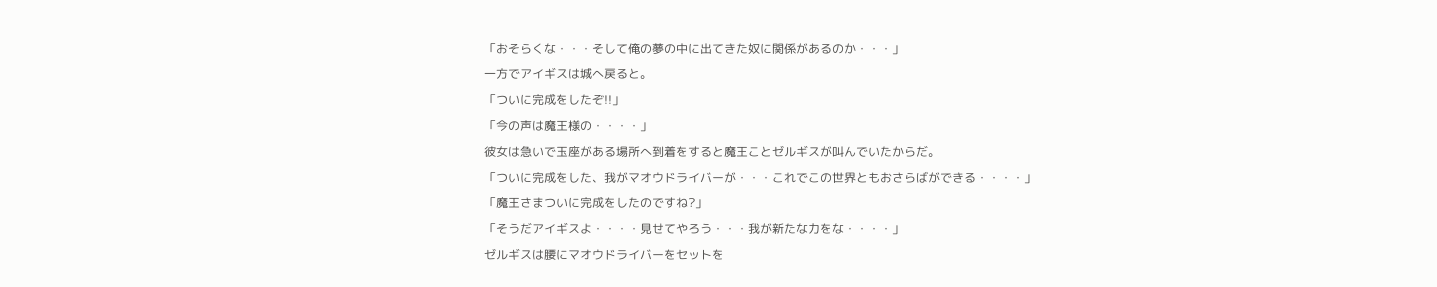「おそらくな・・・そして俺の夢の中に出てきた奴に関係があるのか・・・」
一方でアイギスは城へ戻ると。
「ついに完成をしたぞ!!」
「今の声は魔王様の・・・・」
彼女は急いで玉座がある場所へ到着をすると魔王ことゼルギスが叫んでいたからだ。
「ついに完成をした、我がマオウドライバーが・・・これでこの世界ともおさらばができる・・・・」
「魔王さまついに完成をしたのですね?」
「そうだアイギスよ・・・・見せてやろう・・・我が新たな力をな・・・・」
ゼルギスは腰にマオウドライバーをセットを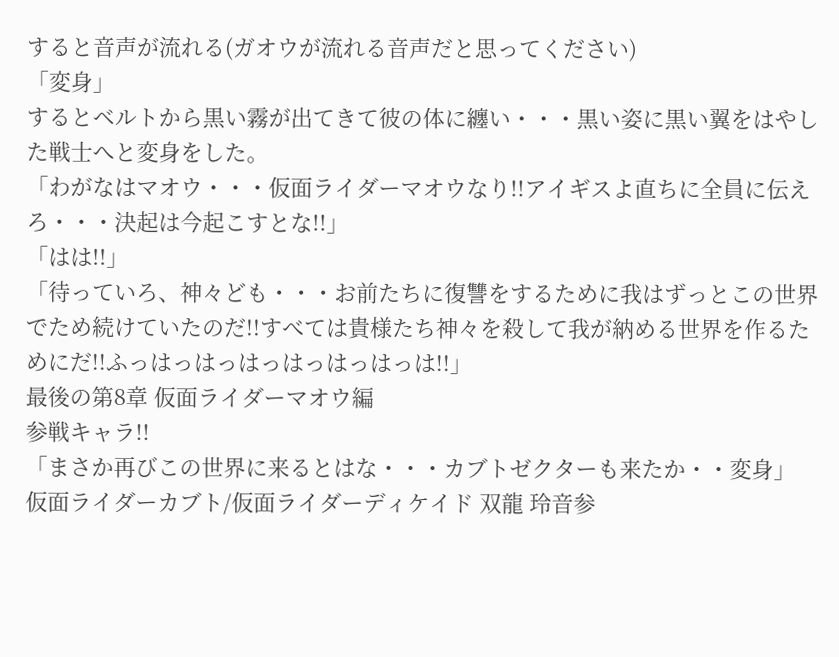すると音声が流れる(ガオウが流れる音声だと思ってください)
「変身」
するとベルトから黒い霧が出てきて彼の体に纏い・・・黒い姿に黒い翼をはやした戦士へと変身をした。
「わがなはマオウ・・・仮面ライダーマオウなり!!アイギスよ直ちに全員に伝えろ・・・決起は今起こすとな!!」
「はは!!」
「待っていろ、神々ども・・・お前たちに復讐をするために我はずっとこの世界でため続けていたのだ!!すべては貴様たち神々を殺して我が納める世界を作るためにだ!!ふっはっはっはっはっはっはっは!!」
最後の第8章 仮面ライダーマオウ編
参戦キャラ!!
「まさか再びこの世界に来るとはな・・・カブトゼクターも来たか・・変身」
仮面ライダーカブト/仮面ライダーディケイド 双龍 玲音参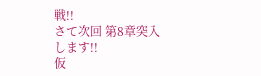戦!!
さて次回 第8章突入します!!
仮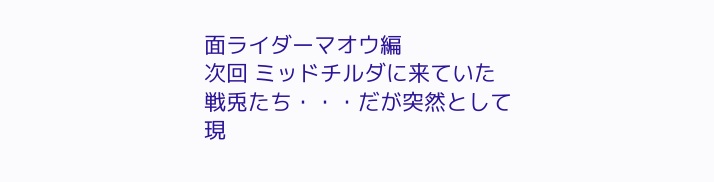面ライダーマオウ編
次回 ミッドチルダに来ていた戦兎たち・・・だが突然として現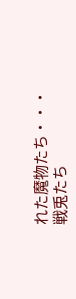れた魔物たち・・・戦兎たち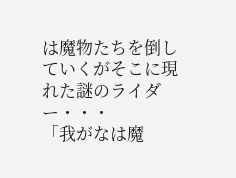は魔物たちを倒していくがそこに現れた謎のライダー・・・
「我がなは魔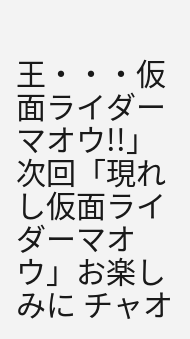王・・・仮面ライダーマオウ!!」
次回「現れし仮面ライダーマオウ」お楽しみに チャオ